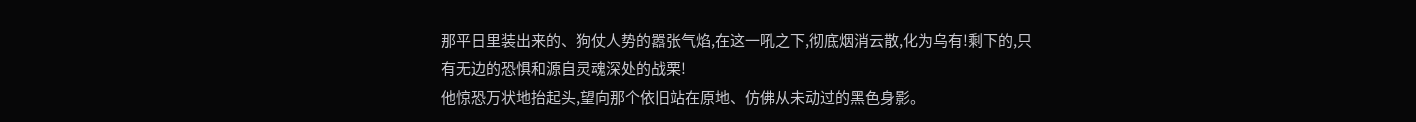那平日里装出来的、狗仗人势的嚣张气焰,在这一吼之下,彻底烟消云散,化为乌有!剩下的,只有无边的恐惧和源自灵魂深处的战栗!
他惊恐万状地抬起头,望向那个依旧站在原地、仿佛从未动过的黑色身影。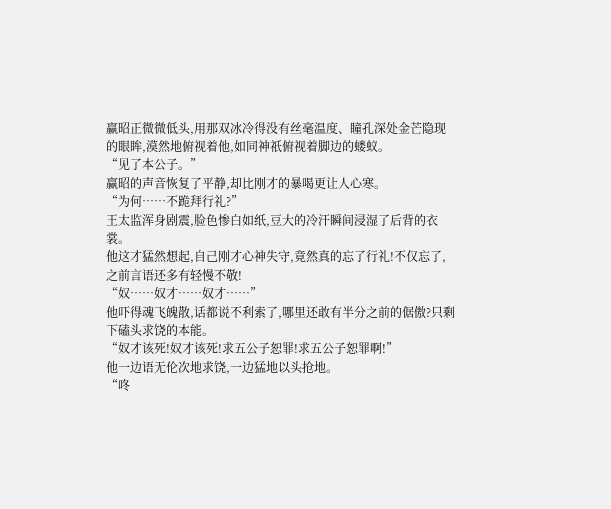赢昭正微微低头,用那双冰冷得没有丝毫温度、瞳孔深处金芒隐现的眼眸,漠然地俯视着他,如同神祇俯视着脚边的蝼蚁。
“见了本公子。”
赢昭的声音恢复了平静,却比刚才的暴喝更让人心寒。
“为何……不跪拜行礼?”
王太监浑身剧震,脸色惨白如纸,豆大的冷汗瞬间浸湿了后背的衣裳。
他这才猛然想起,自己刚才心神失守,竟然真的忘了行礼!不仅忘了,之前言语还多有轻慢不敬!
“奴……奴才……奴才……”
他吓得魂飞魄散,话都说不利索了,哪里还敢有半分之前的倨傲?只剩下磕头求饶的本能。
“奴才该死!奴才该死!求五公子恕罪!求五公子恕罪啊!”
他一边语无伦次地求饶,一边猛地以头抢地。
“咚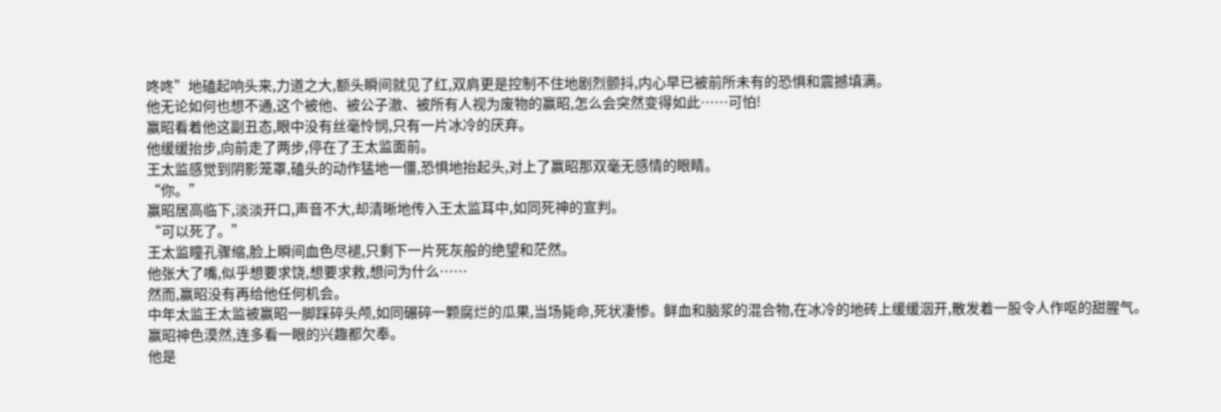咚咚”地磕起响头来,力道之大,额头瞬间就见了红,双肩更是控制不住地剧烈颤抖,内心早已被前所未有的恐惧和震撼填满。
他无论如何也想不通,这个被他、被公子澈、被所有人视为废物的赢昭,怎么会突然变得如此……可怕!
赢昭看着他这副丑态,眼中没有丝毫怜悯,只有一片冰冷的厌弃。
他缓缓抬步,向前走了两步,停在了王太监面前。
王太监感觉到阴影笼罩,磕头的动作猛地一僵,恐惧地抬起头,对上了赢昭那双毫无感情的眼睛。
“你。”
赢昭居高临下,淡淡开口,声音不大,却清晰地传入王太监耳中,如同死神的宣判。
“可以死了。”
王太监瞳孔骤缩,脸上瞬间血色尽褪,只剩下一片死灰般的绝望和茫然。
他张大了嘴,似乎想要求饶,想要求救,想问为什么……
然而,赢昭没有再给他任何机会。
中年太监王太监被赢昭一脚踩碎头颅,如同碾碎一颗腐烂的瓜果,当场毙命,死状凄惨。鲜血和脑浆的混合物,在冰冷的地砖上缓缓洇开,散发着一股令人作呕的甜腥气。
赢昭神色漠然,连多看一眼的兴趣都欠奉。
他是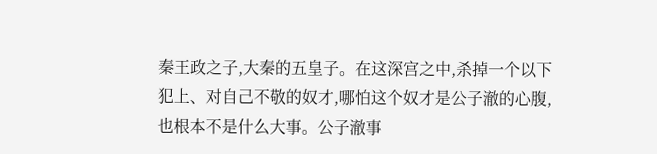秦王政之子,大秦的五皇子。在这深宫之中,杀掉一个以下犯上、对自己不敬的奴才,哪怕这个奴才是公子澈的心腹,也根本不是什么大事。公子澈事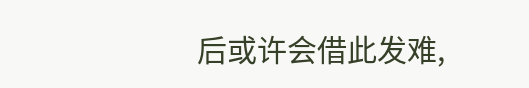后或许会借此发难,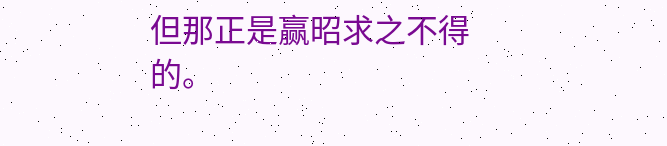但那正是赢昭求之不得的。